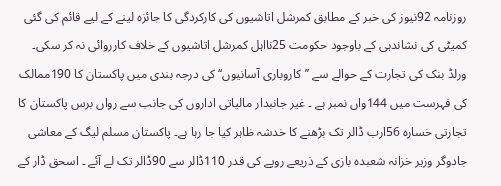روزنامہ 92نیوز کی خبر کے مطابق کمرشل اتاشیوں کی کارکردگی کا جائزہ لینے کے لیے قائم کی گئی کمیٹی کی نشاندہی کے باوجود حکومت 25نااہل کمرشل اتاشیوں کے خلاف کارروائی نہ کر سکی۔ ورلڈ بنک کی تجارت کے حوالے سے ’’کاروباری آسانیوں‘‘ کی درجہ بندی میں پاکستان کا 190ممالک کی فہرست میں 144واں نمبر ہے ۔ غیر جانبدار مالیاتی اداروں کی جانب سے رواں برس پاکستان کا تجارتی خسارہ 56ارب ڈالر تک بڑھنے کا خدشہ ظاہر کیا جا رہا ہے۔ پاکستان مسلم لیگ کے معاشی جادوگر وزیر خزانہ شعبدہ بازی کے ذریعے روپے کی قدر 110ڈالر سے 90ڈالر تک لے آئے ۔ اسحق ڈار کے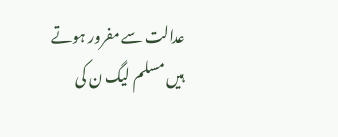عدالت سے مفرور ہوتے ہیں مسلم لیگ ن کی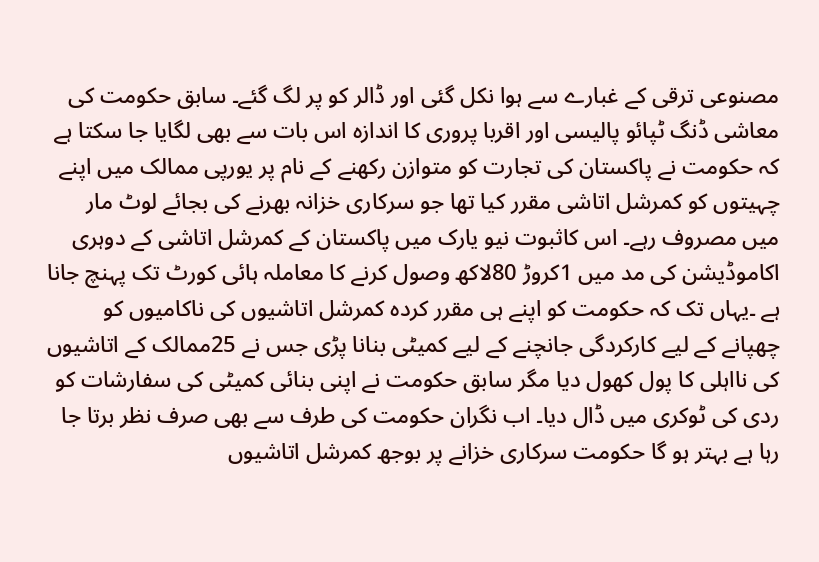مصنوعی ترقی کے غبارے سے ہوا نکل گئی اور ڈالر کو پر لگ گئے۔ سابق حکومت کی معاشی ڈنگ ٹپائو پالیسی اور اقربا پروری کا اندازہ اس بات سے بھی لگایا جا سکتا ہے کہ حکومت نے پاکستان کی تجارت کو متوازن رکھنے کے نام پر یورپی ممالک میں اپنے چہیتوں کو کمرشل اتاشی مقرر کیا تھا جو سرکاری خزانہ بھرنے کی بجائے لوٹ مار میں مصروف رہے۔ اس کاثبوت نیو یارک میں پاکستان کے کمرشل اتاشی کے دوہری اکاموڈیشن کی مد میں 1کروڑ 80لاکھ وصول کرنے کا معاملہ ہائی کورٹ تک پہنچ جانا ہے ۔یہاں تک کہ حکومت کو اپنے ہی مقرر کردہ کمرشل اتاشیوں کی ناکامیوں کو چھپانے کے لیے کارکردگی جانچنے کے لیے کمیٹی بنانا پڑی جس نے 25ممالک کے اتاشیوں کی نااہلی کا پول کھول دیا مگر سابق حکومت نے اپنی بنائی کمیٹی کی سفارشات کو ردی کی ٹوکری میں ڈال دیا۔ اب نگران حکومت کی طرف سے بھی صرف نظر برتا جا رہا ہے بہتر ہو گا حکومت سرکاری خزانے پر بوجھ کمرشل اتاشیوں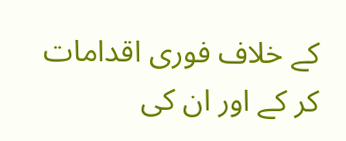کے خلاف فوری اقدامات کر کے اور ان کی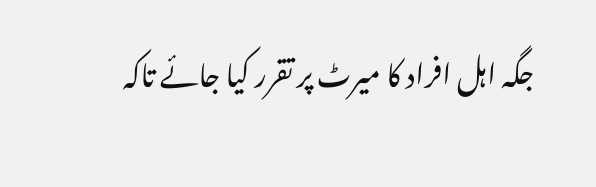جگہ اہل افراد کا میرٹ پر تقرر کیا جائے تاکہ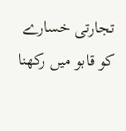تجارتی خسارے کو قابو میں رکھنا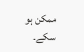ممکن ہو سکے۔